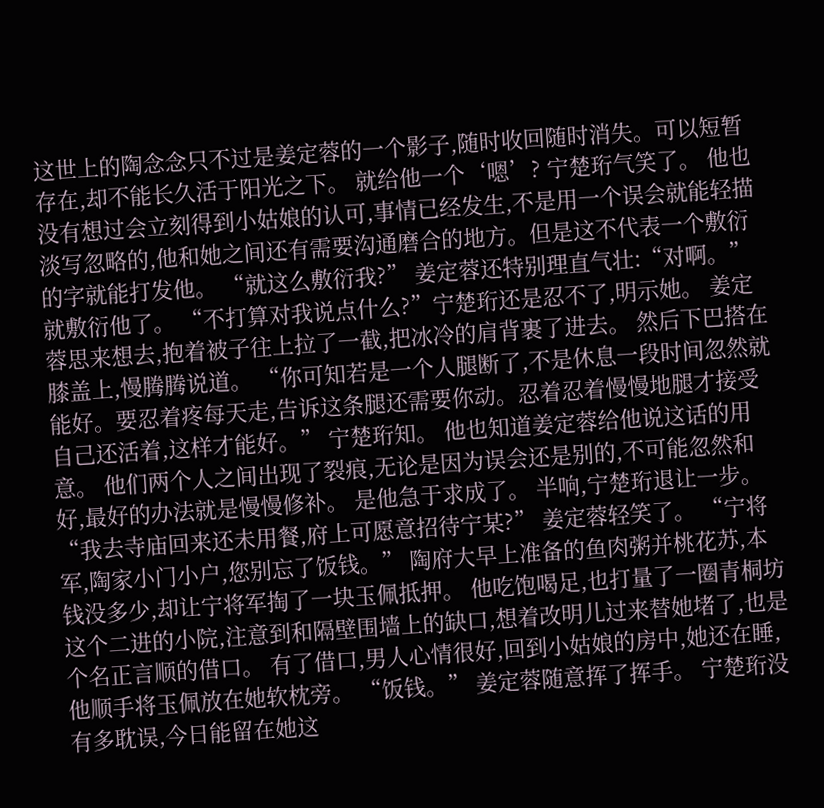这世上的陶念念只不过是姜定蓉的一个影子,随时收回随时消失。可以短暂存在,却不能长久活于阳光之下。 就给他一个‘嗯’? 宁楚珩气笑了。 他也没有想过会立刻得到小姑娘的认可,事情已经发生,不是用一个误会就能轻描淡写忽略的,他和她之间还有需要沟通磨合的地方。但是这不代表一个敷衍的字就能打发他。 “就这么敷衍我?” 姜定蓉还特别理直气壮:“对啊。” 就敷衍他了。 “不打算对我说点什么?”宁楚珩还是忍不了,明示她。 姜定蓉思来想去,抱着被子往上拉了一截,把冰冷的肩背裹了进去。 然后下巴搭在膝盖上,慢腾腾说道。 “你可知若是一个人腿断了,不是休息一段时间忽然就能好。要忍着疼每天走,告诉这条腿还需要你动。忍着忍着慢慢地腿才接受自己还活着,这样才能好。” 宁楚珩知。 他也知道姜定蓉给他说这话的用意。 他们两个人之间出现了裂痕,无论是因为误会还是别的,不可能忽然和好,最好的办法就是慢慢修补。 是他急于求成了。 半响,宁楚珩退让一步。 “我去寺庙回来还未用餐,府上可愿意招待宁某?” 姜定蓉轻笑了。 “宁将军,陶家小门小户,您别忘了饭钱。” 陶府大早上准备的鱼肉粥并桃花苏,本钱没多少,却让宁将军掏了一块玉佩抵押。 他吃饱喝足,也打量了一圈青桐坊这个二进的小院,注意到和隔壁围墙上的缺口,想着改明儿过来替她堵了,也是个名正言顺的借口。 有了借口,男人心情很好,回到小姑娘的房中,她还在睡,他顺手将玉佩放在她软枕旁。 “饭钱。” 姜定蓉随意挥了挥手。 宁楚珩没有多耽误,今日能留在她这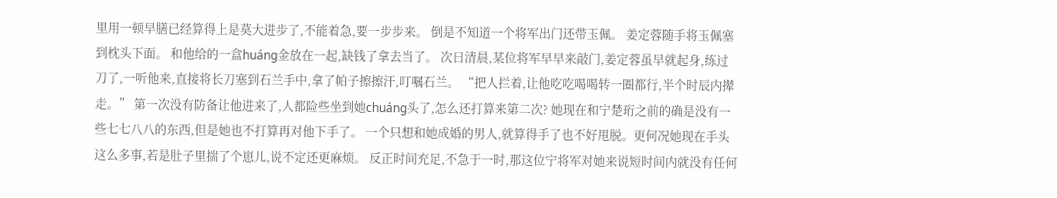里用一顿早膳已经算得上是莫大进步了,不能着急,要一步步来。 倒是不知道一个将军出门还带玉佩。 姜定蓉随手将玉佩塞到枕头下面。 和他给的一盒huáng金放在一起,缺钱了拿去当了。 次日清晨,某位将军早早来敲门,姜定蓉虽早就起身,练过刀了,一听他来,直接将长刀塞到石兰手中,拿了帕子擦擦汗,叮嘱石兰。 “把人拦着,让他吃吃喝喝转一圈都行,半个时辰内撵走。” 第一次没有防备让他进来了,人都险些坐到她chuáng头了,怎么还打算来第二次? 她现在和宁楚珩之前的确是没有一些七七八八的东西,但是她也不打算再对他下手了。 一个只想和她成婚的男人,就算得手了也不好甩脱。更何况她现在手头这么多事,若是肚子里揣了个崽儿,说不定还更麻烦。 反正时间充足,不急于一时,那这位宁将军对她来说短时间内就没有任何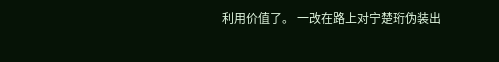利用价值了。 一改在路上对宁楚珩伪装出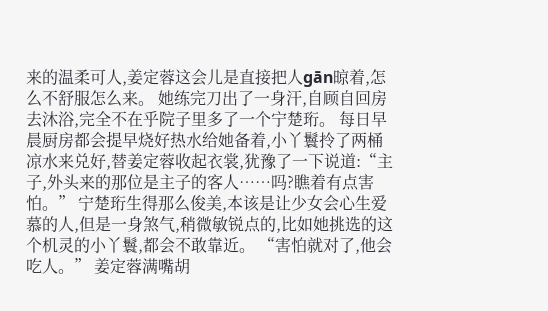来的温柔可人,姜定蓉这会儿是直接把人gān晾着,怎么不舒服怎么来。 她练完刀出了一身汗,自顾自回房去沐浴,完全不在乎院子里多了一个宁楚珩。 每日早晨厨房都会提早烧好热水给她备着,小丫鬟拎了两桶凉水来兑好,替姜定蓉收起衣裳,犹豫了一下说道:“主子,外头来的那位是主子的客人……吗?瞧着有点害怕。” 宁楚珩生得那么俊美,本该是让少女会心生爱慕的人,但是一身煞气,稍微敏锐点的,比如她挑选的这个机灵的小丫鬟,都会不敢靠近。 “害怕就对了,他会吃人。” 姜定蓉满嘴胡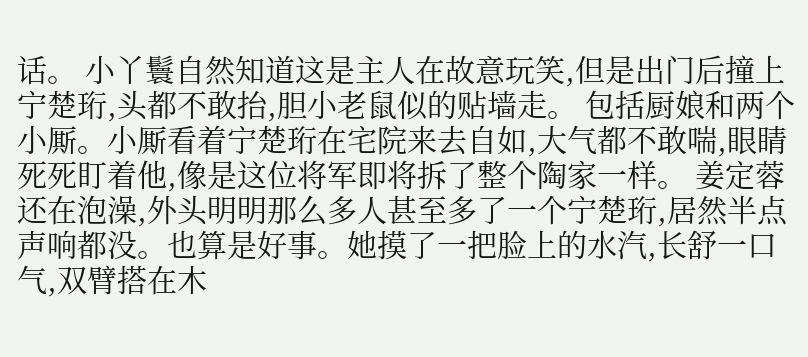话。 小丫鬟自然知道这是主人在故意玩笑,但是出门后撞上宁楚珩,头都不敢抬,胆小老鼠似的贴墙走。 包括厨娘和两个小厮。小厮看着宁楚珩在宅院来去自如,大气都不敢喘,眼睛死死盯着他,像是这位将军即将拆了整个陶家一样。 姜定蓉还在泡澡,外头明明那么多人甚至多了一个宁楚珩,居然半点声响都没。也算是好事。她摸了一把脸上的水汽,长舒一口气,双臂搭在木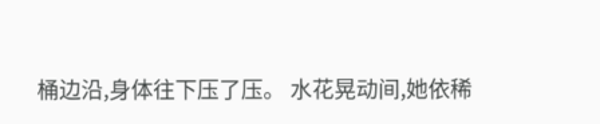桶边沿,身体往下压了压。 水花晃动间,她依稀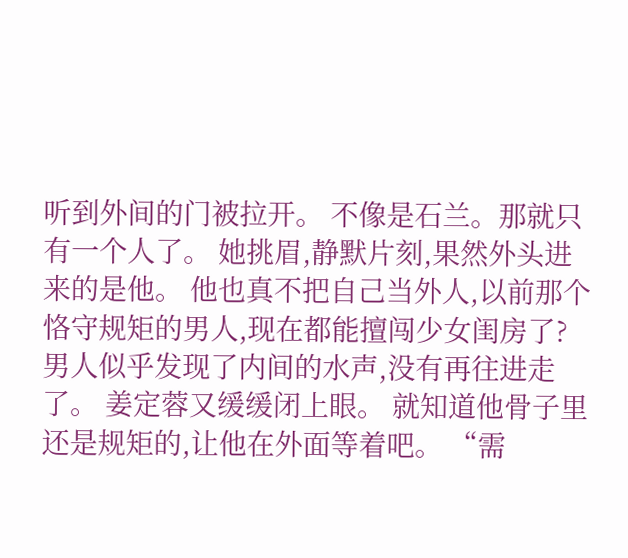听到外间的门被拉开。 不像是石兰。那就只有一个人了。 她挑眉,静默片刻,果然外头进来的是他。 他也真不把自己当外人,以前那个恪守规矩的男人,现在都能擅闯少女闺房了? 男人似乎发现了内间的水声,没有再往进走了。 姜定蓉又缓缓闭上眼。 就知道他骨子里还是规矩的,让他在外面等着吧。 “需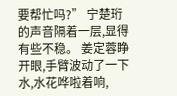要帮忙吗?” 宁楚珩的声音隔着一层,显得有些不稳。 姜定蓉睁开眼,手臂波动了一下水,水花哗啦着响,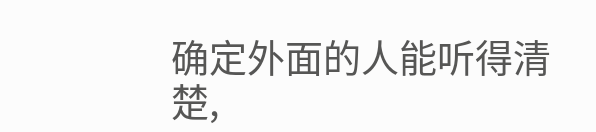确定外面的人能听得清楚,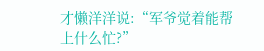才懒洋洋说:“军爷觉着能帮上什么忙?”